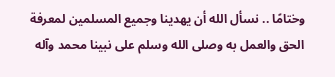وختامًا .. نسأل الله أن يهدينا وجميع المسلمين لمعرفة الحق والعمل به وصلى الله وسلم على نبينا محمد وآله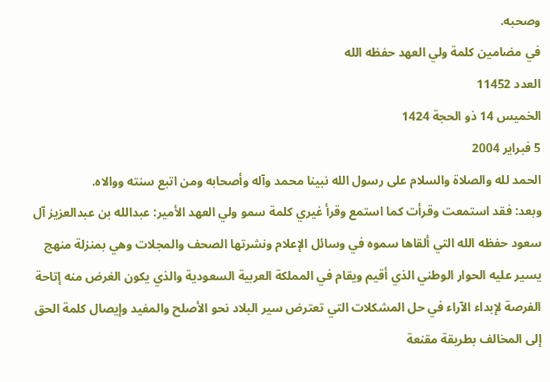وصحبه.
في مضامين كلمة ولي العهد حفظه الله
العدد 11452
الخميس 14 ذو الحجة 1424
5 فبراير 2004
الحمد لله والصلاة والسلام على رسول الله نبينا محمد وآله وأصحابه ومن اتبع سنته ووالاه.
وبعد: فقد استمعت وقرأت كما استمع وقرأ غيري كلمة سمو ولي العهد الأمير: عبدالله بن عبدالعزيز آل سعود حفظه الله التي ألقاها سموه في وسائل الإعلام ونشرتها الصحف والمجلات وهي بمنزلة منهج يسير عليه الحوار الوطني الذي أقيم ويقام في المملكة العربية السعودية والذي يكون الغرض منه إتاحة الفرصة لإبداء الآراء في حل المشكلات التي تعترض سير البلاد نحو الأصلح والمفيد وإيصال كلمة الحق إلى المخالف بطريقة مقنعة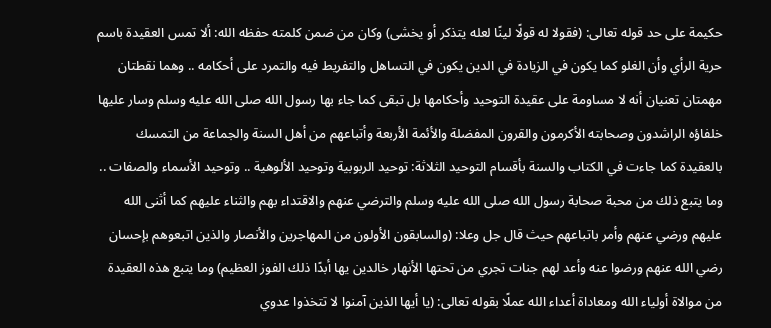حكيمة على حد قوله تعالى: (فقولا له قولًا لينًا لعله يتذكر أو يخشى) وكان من ضمن كلمته حفظه الله: ألا تمس العقيدة باسم حرية الرأي وأن الغلو كما يكون في الزيادة في الدين يكون في التساهل والتفريط فيه والتمرد على أحكامه .. وهما نقطتان مهمتان تعنيان أنه لا مساومة على عقيدة التوحيد وأحكامها بل تبقى كما جاء بها رسول الله صلى الله عليه وسلم وسار عليها خلفاؤه الراشدون وصحابته الأكرمون والقرون المفضلة والأئمة الأربعة وأتباعهم من أهل السنة والجماعة من التمسك بالعقيدة كما جاءت في الكتاب والسنة بأقسام التوحيد الثلاثة: توحيد الربوبية وتوحيد الألوهية .. وتوحيد الأسماء والصفات .. وما يتبع ذلك من محبة صحابة رسول الله صلى الله عليه وسلم والترضي عنهم والاقتداء بهم والثناء عليهم كما أثنى الله عليهم ورضي عنهم وأمر باتباعهم حيث قال جل وعلا: (والسابقون الأولون من المهاجرين والأنصار والذين اتبعوهم بإحسان رضي الله عنهم ورضوا عنه وأعد لهم جنات تجري من تحتها الأنهار خالدين يها أبدًا ذلك الفوز العظيم) وما يتبع هذه العقيدة من موالاة أولياء الله ومعاداة أعداء الله عملًا بقوله تعالى: (يا أيها الذين آمنوا لا تتخذوا عدوي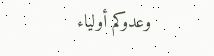وعدوكم أولياء